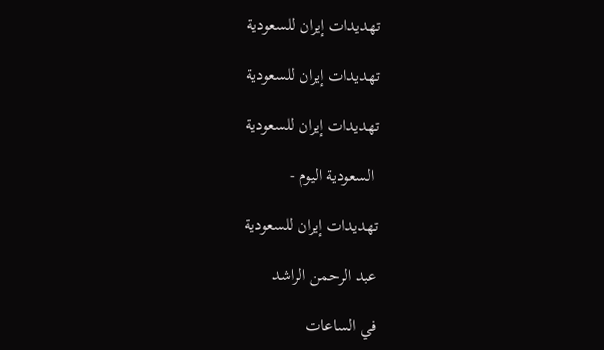تهديدات إيران للسعودية

تهديدات إيران للسعودية

تهديدات إيران للسعودية

 السعودية اليوم -

تهديدات إيران للسعودية

عبد الرحمن الراشد

في الساعات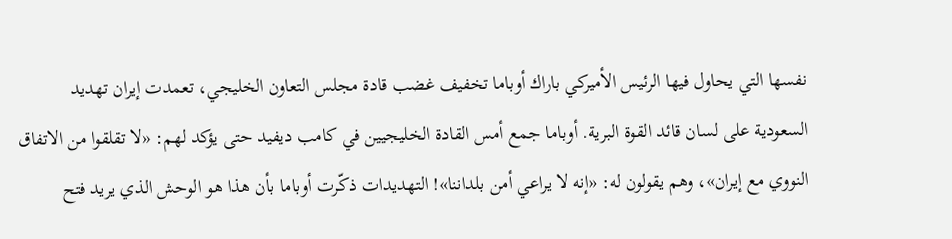نفسها التي يحاول فيها الرئيس الأميركي باراك أوباما تخفيف غضب قادة مجلس التعاون الخليجي، تعمدت إيران تهديد السعودية على لسان قائد القوة البرية. أوباما جمع أمس القادة الخليجيين في كامب ديفيد حتى يؤكد لهم: «لا تقلقوا من الاتفاق النووي مع إيران»، وهم يقولون له: «إنه لا يراعي أمن بلداننا»! التهديدات ذكّرت أوباما بأن هذا هو الوحش الذي يريد فتح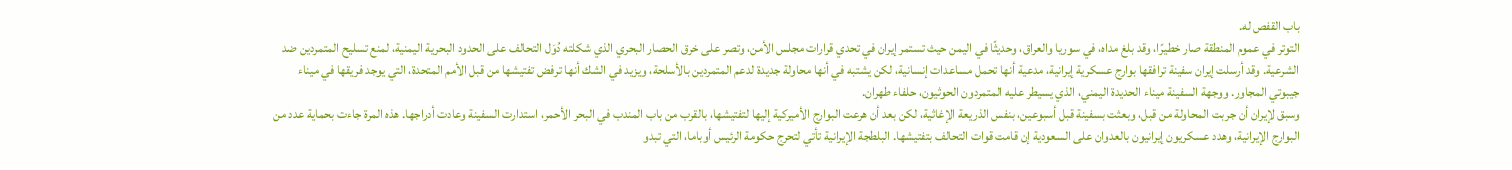باب القفص له.
التوتر في عموم المنطقة صار خطيرًا، وقد بلغ مداه، في سوريا والعراق، وحديثًا في اليمن حيث تستمر إيران في تحدي قرارات مجلس الأمن، وتصر على خرق الحصار البحري الذي شكلته دُوَل التحالف على الحدود البحرية اليمنية، لمنع تسليح المتمردين ضد الشرعية. وقد أرسلت إيران سفينة ترافقها بوارج عسكرية إيرانية، مدعية أنها تحمل مساعدات إنسانية، لكن يشتبه في أنها محاولة جديدة لدعم المتمردين بالأسلحة، ويزيد في الشك أنها ترفض تفتيشها من قبل الأمم المتحدة، التي يوجد فريقها في ميناء جيبوتي المجاور. ووجهة السفينة ميناء الحديدة اليمني، الذي يسيطر عليه المتمردون الحوثيون، حلفاء طهران.
وسبق لإيران أن جربت المحاولة من قبل، وبعثت بسفينة قبل أسبوعين، بنفس الذريعة الإغاثية، لكن بعد أن هرعت البوارج الأميركية إليها لتفتيشها، بالقرب من باب المندب في البحر الأحمر، استدارت السفينة وعادت أدراجها. هذه المرة جاءت بحماية عدد من البوارج الإيرانية، وهدد عسكريون إيرانيون بالعدوان على السعودية إن قامت قوات التحالف بتفتيشها. البلطجة الإيرانية تأتي لتحرج حكومة الرئيس أوباما، التي تبدو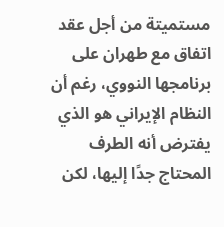مستميتة من أجل عقد اتفاق مع طهران على برنامجها النووي، رغم أن النظام الإيراني هو الذي يفترض أنه الطرف المحتاج جدًا إليها، لكن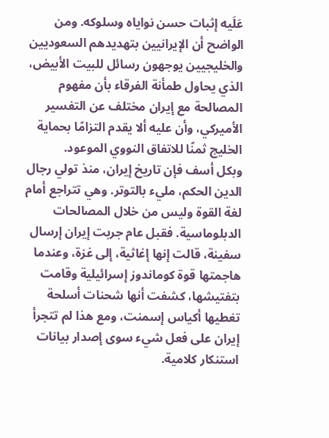عَلَيه إثبات حسن نواياه وسلوكه. ومن الواضح أن الإيرانيين بتهديدهم السعوديين والخليجيين يوجهون رسائل للبيت الأبيض، الذي يحاول طمأنة الفرقاء بأن مفهوم المصالحة مع إيران مختلف عن التفسير الأميركي، وأن عليه ألا يقدم التزامًا بحماية الخليج ثمنًا للاتفاق النووي الموعود.
وبكل أسف فإن تاريخ إيران، منذ تولي رجال الدين الحكم، مليء بالتوتر. وهي تتراجع أمام لغة القوة وليس من خلال المصالحات الدبلوماسية. فقبل عام جربت إيران إرسال سفينة، قالت إنها إغاثية، إلى غزة، وعندما هاجمتها قوة كوماندوز إسرائيلية وقامت بتفتيشها، كشفت أنها شحنات أسلحة تغطيها أكياس إسمنت، ومع هذا لم تتجرأ إيران على فعل شيء سوى إصدار بيانات استنكار كلامية.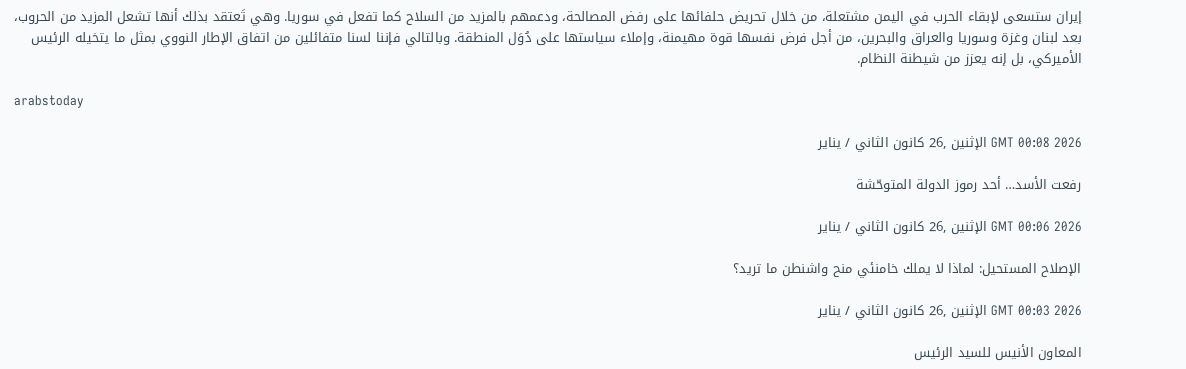إيران ستسعى لإبقاء الحرب في اليمن مشتعلة، من خلال تحريض حلفائها على رفض المصالحة، ودعمهم بالمزيد من السلاح كما تفعل في سوريا. وهي تَعتقد بذلك أنها تشعل المزيد من الحروب، بعد لبنان وغزة وسوريا والعراق والبحرين، من أجل فرض نفسها قوة مهيمنة، وإملاء سياستها على دُوَل المنطقة. وبالتالي فإننا لسنا متفائلين من اتفاق الإطار النووي بمثل ما يتخيله الرئيس الأميركي، بل إنه يعزز من شيطنة النظام.

arabstoday

GMT 00:08 2026 الإثنين ,26 كانون الثاني / يناير

رفعت الأسد… أحد رموز الدولة المتوحّشة

GMT 00:06 2026 الإثنين ,26 كانون الثاني / يناير

الإصلاح المستحيل: لماذا لا يملك خامنئي منح واشنطن ما تريد؟

GMT 00:03 2026 الإثنين ,26 كانون الثاني / يناير

المعاون الأنيس للسيد الرئيس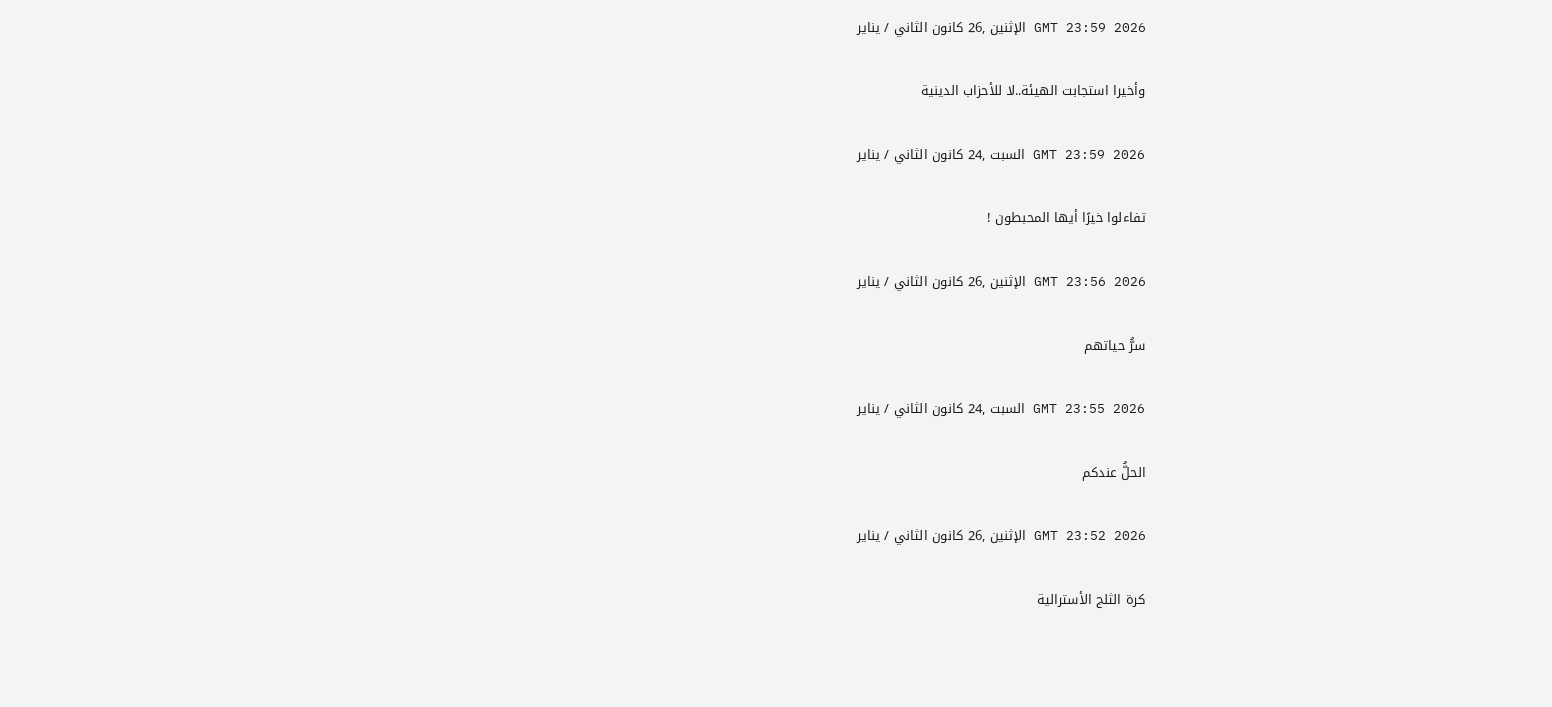GMT 23:59 2026 الإثنين ,26 كانون الثاني / يناير

وأخيرا استجابت الهيئة..لا للأحزاب الدينية

GMT 23:59 2026 السبت ,24 كانون الثاني / يناير

تفاءلوا خيرًا أيها المحبطون !

GMT 23:56 2026 الإثنين ,26 كانون الثاني / يناير

سرُّ حياتهم

GMT 23:55 2026 السبت ,24 كانون الثاني / يناير

الحلُّ عندكم

GMT 23:52 2026 الإثنين ,26 كانون الثاني / يناير

كرة الثلج الأسترالية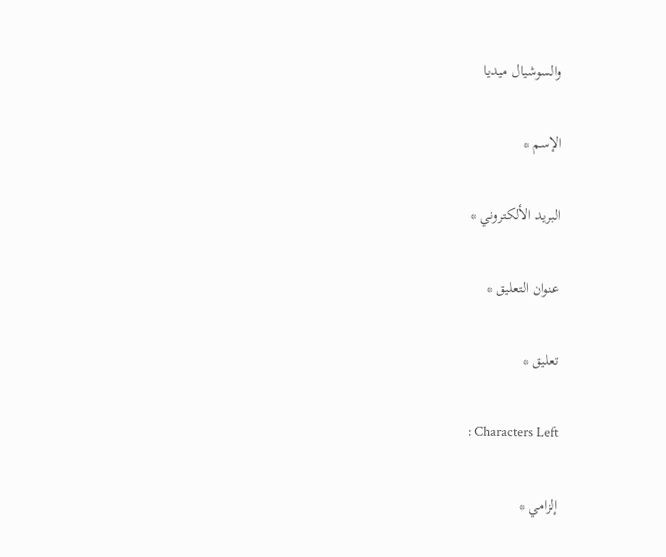والسوشيال ميديا

الإسم *

البريد الألكتروني *

عنوان التعليق *

تعليق *

: Characters Left

إلزامي *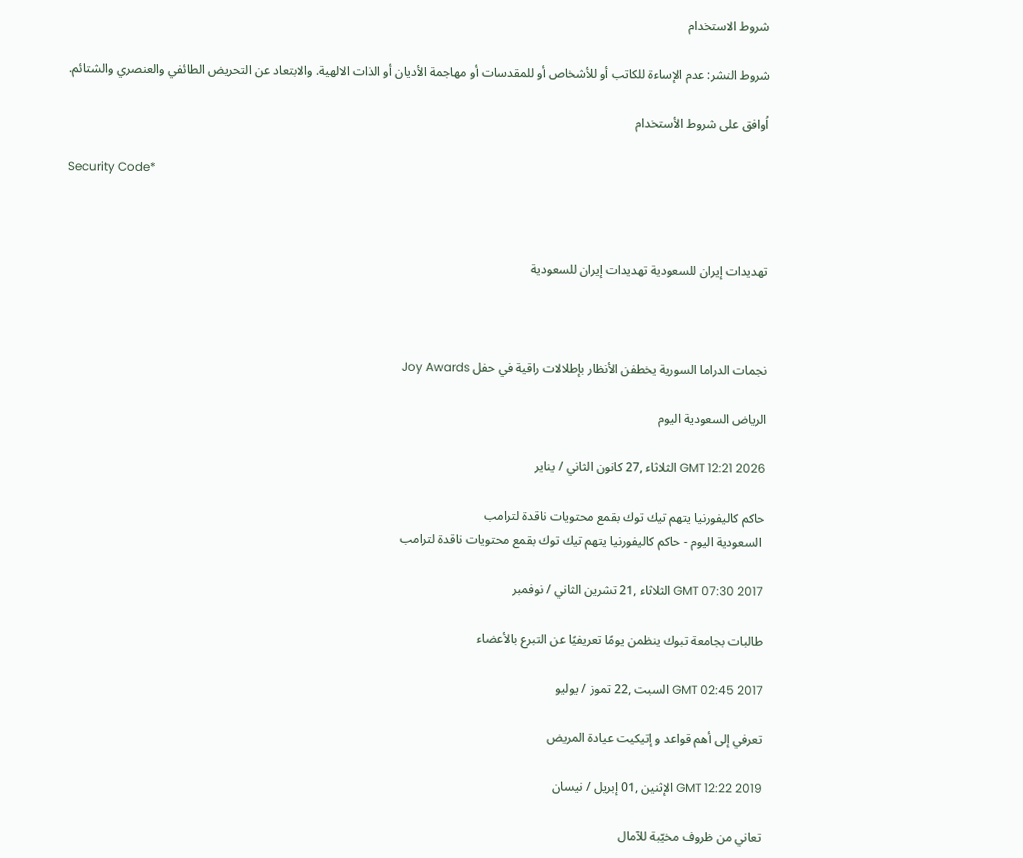شروط الاستخدام

شروط النشر: عدم الإساءة للكاتب أو للأشخاص أو للمقدسات أو مهاجمة الأديان أو الذات الالهية. والابتعاد عن التحريض الطائفي والعنصري والشتائم.

اُوافق على شروط الأستخدام

Security Code*



تهديدات إيران للسعودية تهديدات إيران للسعودية



نجمات الدراما السورية يخطفن الأنظار بإطلالات راقية في حفل Joy Awards

الرياض السعودية اليوم

GMT 12:21 2026 الثلاثاء ,27 كانون الثاني / يناير

حاكم كاليفورنيا يتهم تيك توك بقمع محتويات ناقدة لترامب
 السعودية اليوم - حاكم كاليفورنيا يتهم تيك توك بقمع محتويات ناقدة لترامب

GMT 07:30 2017 الثلاثاء ,21 تشرين الثاني / نوفمبر

طالبات بجامعة تبوك ينظمن يومًا تعريفيًا عن التبرع بالأعضاء

GMT 02:45 2017 السبت ,22 تموز / يوليو

تعرفي إلى أهم قواعد و إتيكيت عيادة المريض

GMT 12:22 2019 الإثنين ,01 إبريل / نيسان

تعاني من ظروف مخيّبة للآمال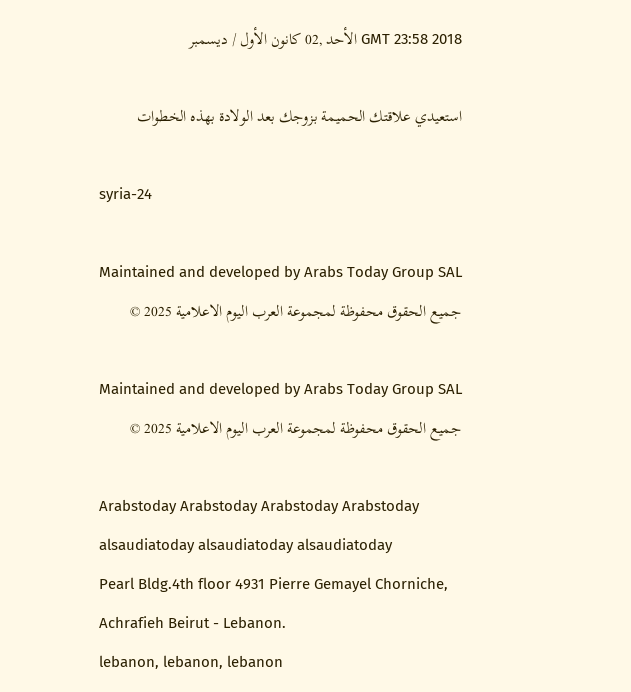GMT 23:58 2018 الأحد ,02 كانون الأول / ديسمبر

استعيدي علاقتك الحميمة بزوجك بعد الولادة بهذه الخطوات

syria-24

Maintained and developed by Arabs Today Group SAL
جميع الحقوق محفوظة لمجموعة العرب اليوم الاعلامية 2025 ©

Maintained and developed by Arabs Today Group SAL
جميع الحقوق محفوظة لمجموعة العرب اليوم الاعلامية 2025 ©

Arabstoday Arabstoday Arabstoday Arabstoday
alsaudiatoday alsaudiatoday alsaudiatoday
Pearl Bldg.4th floor 4931 Pierre Gemayel Chorniche, Achrafieh Beirut - Lebanon.
lebanon, lebanon, lebanon